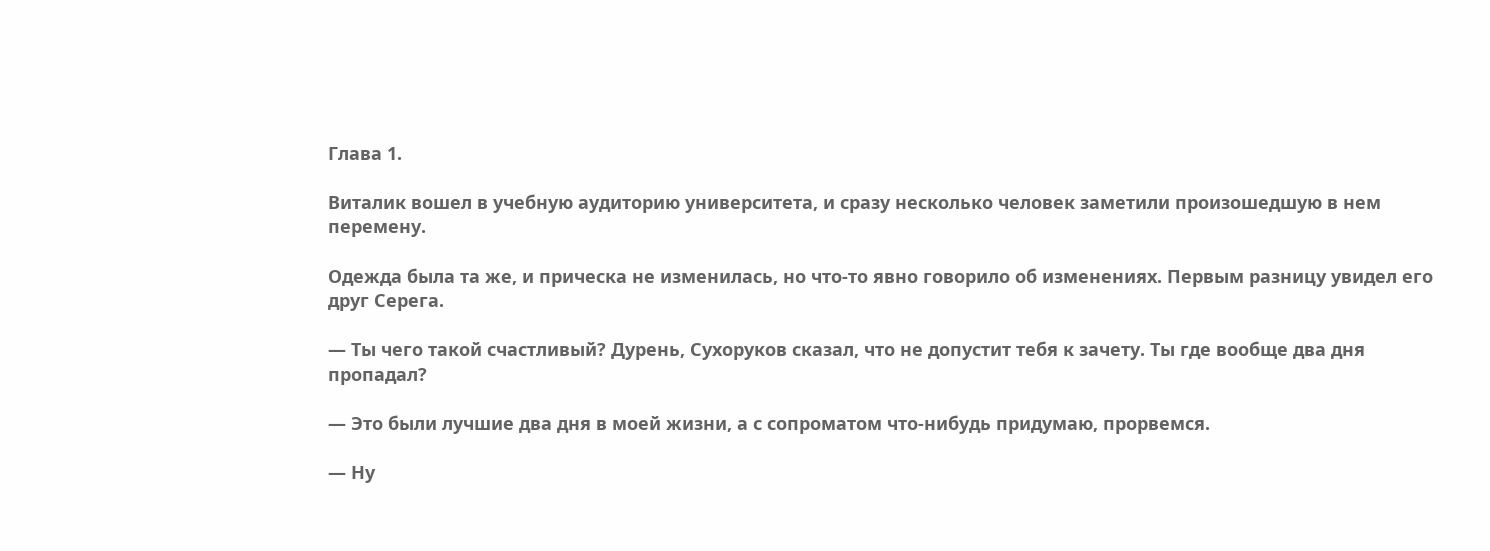Глава 1.

Виталик вошел в учебную аудиторию университета, и сразу несколько человек заметили произошедшую в нем перемену.

Одежда была та же, и прическа не изменилась, но что-то явно говорило об изменениях. Первым разницу увидел его друг Серега.

— Ты чего такой счастливый? Дурень, Сухоруков сказал, что не допустит тебя к зачету. Ты где вообще два дня пропадал?

— Это были лучшие два дня в моей жизни, а с сопроматом что-нибудь придумаю, прорвемся.

— Ну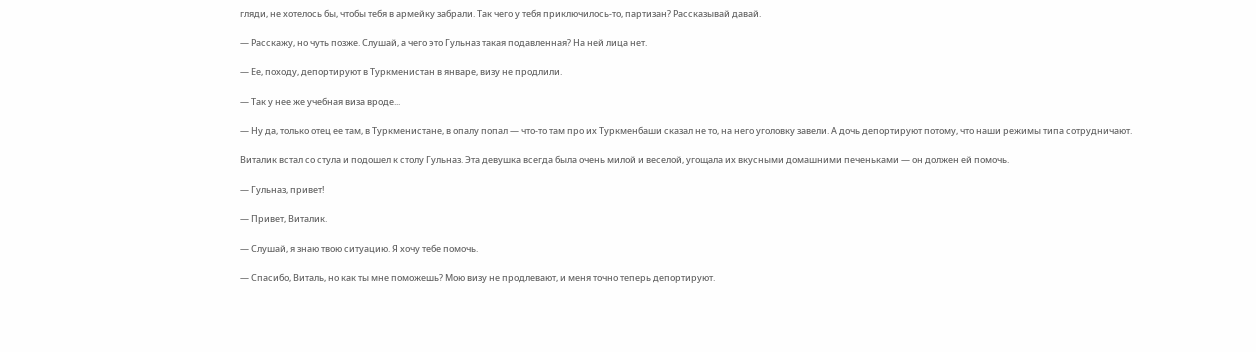гляди, не хотелось бы, чтобы тебя в армейку забрали. Так чего у тебя приключилось-то, партизан? Рассказывай давай.

— Расскажу, но чуть позже. Слушай, а чего это Гульназ такая подавленная? На ней лица нет.

— Ее, походу, депортируют в Туркменистан в январе, визу не продлили.

— Так у нее же учебная виза вроде...

— Ну да, только отец ее там, в Туркменистане, в опалу попал — что-то там про их Туркменбаши сказал не то, на него уголовку завели. А дочь депортируют потому, что наши режимы типа сотрудничают.

Виталик встал со стула и подошел к столу Гульназ. Эта девушка всегда была очень милой и веселой, угощала их вкусными домашними печеньками — он должен ей помочь.

— Гульназ, привет!

— Привет, Виталик.

— Слушай, я знаю твою ситуацию. Я хочу тебе помочь.

— Спасибо, Виталь, но как ты мне поможешь? Мою визу не продлевают, и меня точно теперь депортируют.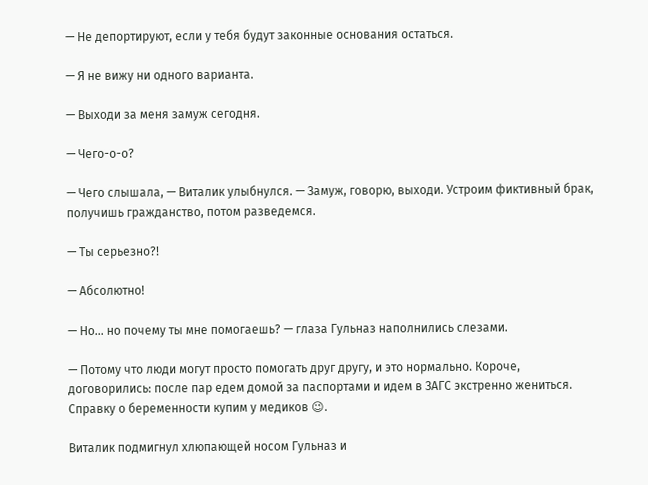— Не депортируют, если у тебя будут законные основания остаться.

— Я не вижу ни одного варианта.

— Выходи за меня замуж сегодня.

— Чего-о-о?

— Чего слышала, — Виталик улыбнулся. — Замуж, говорю, выходи. Устроим фиктивный брак, получишь гражданство, потом разведемся.

— Ты серьезно?!

— Абсолютно!

— Но... но почему ты мне помогаешь? — глаза Гульназ наполнились слезами.

— Потому что люди могут просто помогать друг другу, и это нормально. Короче, договорились: после пар едем домой за паспортами и идем в ЗАГС экстренно жениться. Справку о беременности купим у медиков 😉.

Виталик подмигнул хлюпающей носом Гульназ и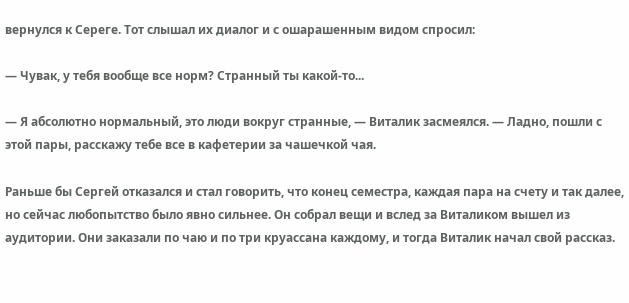вернулся к Сереге. Тот слышал их диалог и с ошарашенным видом спросил:

— Чувак, у тебя вообще все норм? Странный ты какой-то...

— Я абсолютно нормальный, это люди вокруг странные, — Виталик засмеялся. — Ладно, пошли с этой пары, расскажу тебе все в кафетерии за чашечкой чая.

Раньше бы Сергей отказался и стал говорить, что конец семестра, каждая пара на счету и так далее, но сейчас любопытство было явно сильнее. Он собрал вещи и вслед за Виталиком вышел из аудитории. Они заказали по чаю и по три круассана каждому, и тогда Виталик начал свой рассказ.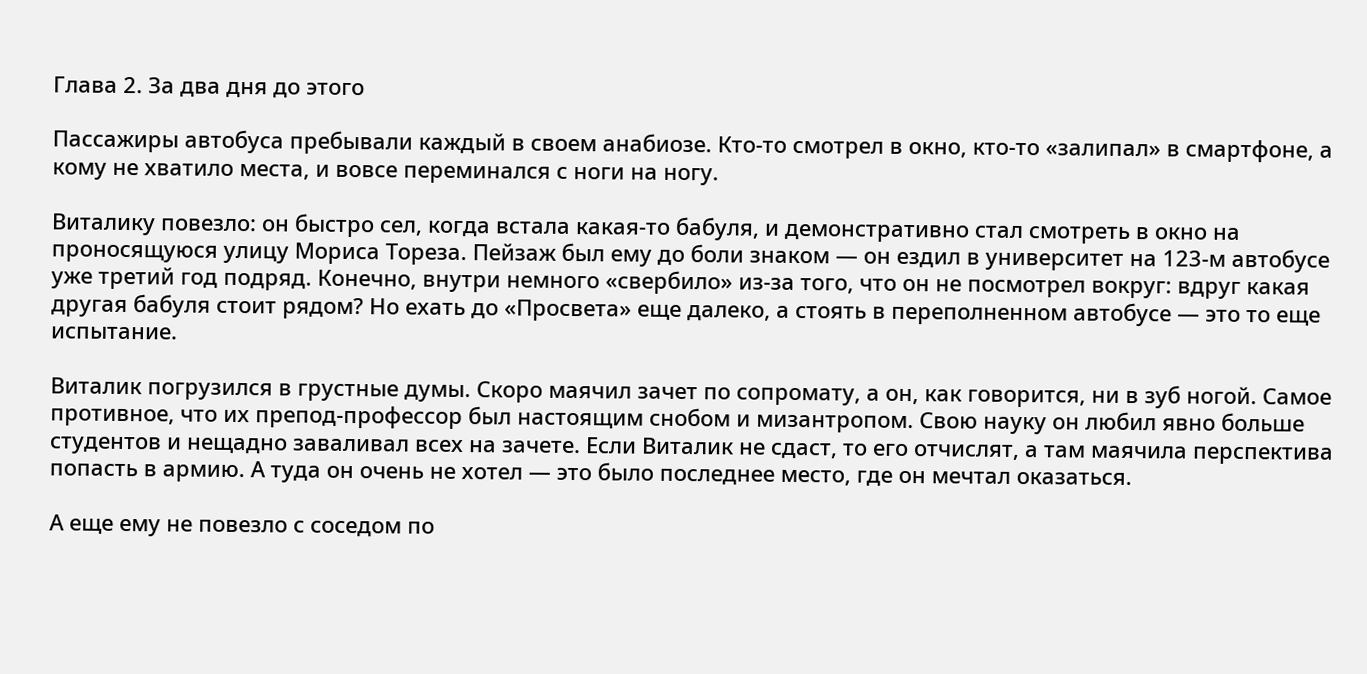Глава 2. За два дня до этого

Пассажиры автобуса пребывали каждый в своем анабиозе. Кто-то смотрел в окно, кто-то «залипал» в смартфоне, а кому не хватило места, и вовсе переминался с ноги на ногу.

Виталику повезло: он быстро сел, когда встала какая-то бабуля, и демонстративно стал смотреть в окно на проносящуюся улицу Мориса Тореза. Пейзаж был ему до боли знаком — он ездил в университет на 123-м автобусе уже третий год подряд. Конечно, внутри немного «свербило» из-за того, что он не посмотрел вокруг: вдруг какая другая бабуля стоит рядом? Но ехать до «Просвета» еще далеко, а стоять в переполненном автобусе — это то еще испытание.

Виталик погрузился в грустные думы. Скоро маячил зачет по сопромату, а он, как говорится, ни в зуб ногой. Самое противное, что их препод-профессор был настоящим снобом и мизантропом. Свою науку он любил явно больше студентов и нещадно заваливал всех на зачете. Если Виталик не сдаст, то его отчислят, а там маячила перспектива попасть в армию. А туда он очень не хотел — это было последнее место, где он мечтал оказаться.

А еще ему не повезло с соседом по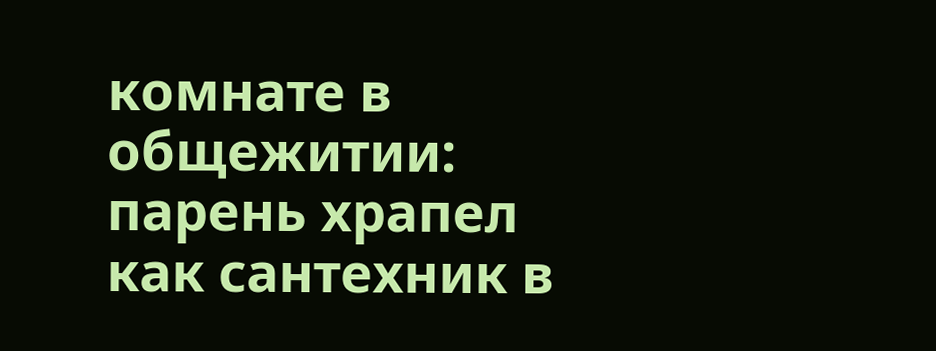комнате в общежитии: парень храпел как сантехник в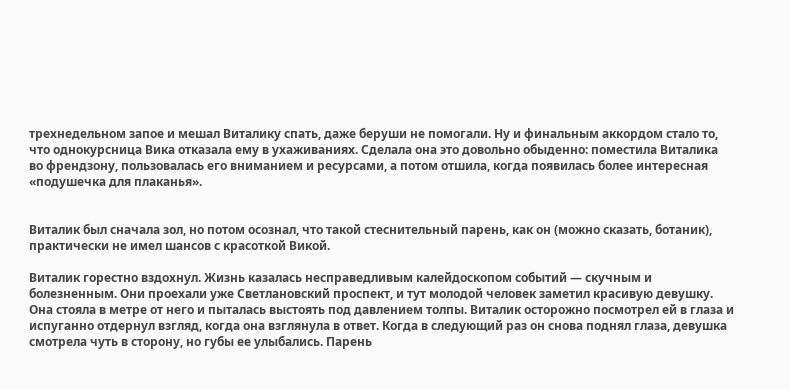трехнедельном запое и мешал Виталику спать, даже беруши не помогали. Ну и финальным аккордом стало то, что однокурсница Вика отказала ему в ухаживаниях. Сделала она это довольно обыденно: поместила Виталика во френдзону, пользовалась его вниманием и ресурсами, а потом отшила, когда появилась более интересная «подушечка для плаканья».


Виталик был сначала зол, но потом осознал, что такой стеснительный парень, как он (можно сказать, ботаник), практически не имел шансов с красоткой Викой.

Виталик горестно вздохнул. Жизнь казалась несправедливым калейдоскопом событий — скучным и болезненным. Они проехали уже Светлановский проспект, и тут молодой человек заметил красивую девушку. Она стояла в метре от него и пыталась выстоять под давлением толпы. Виталик осторожно посмотрел ей в глаза и испуганно отдернул взгляд, когда она взглянула в ответ. Когда в следующий раз он снова поднял глаза, девушка смотрела чуть в сторону, но губы ее улыбались. Парень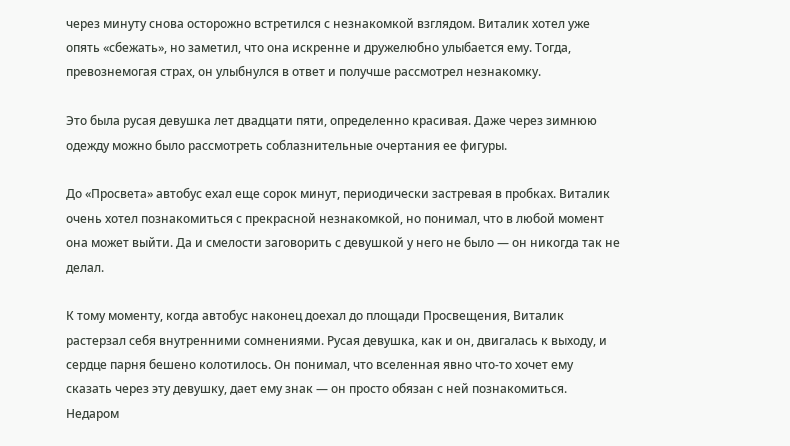через минуту снова осторожно встретился с незнакомкой взглядом. Виталик хотел уже опять «сбежать», но заметил, что она искренне и дружелюбно улыбается ему. Тогда, превознемогая страх, он улыбнулся в ответ и получше рассмотрел незнакомку.

Это была русая девушка лет двадцати пяти, определенно красивая. Даже через зимнюю одежду можно было рассмотреть соблазнительные очертания ее фигуры.

До «Просвета» автобус ехал еще сорок минут, периодически застревая в пробках. Виталик очень хотел познакомиться с прекрасной незнакомкой, но понимал, что в любой момент она может выйти. Да и смелости заговорить с девушкой у него не было — он никогда так не делал.

К тому моменту, когда автобус наконец доехал до площади Просвещения, Виталик растерзал себя внутренними сомнениями. Русая девушка, как и он, двигалась к выходу, и сердце парня бешено колотилось. Он понимал, что вселенная явно что-то хочет ему сказать через эту девушку, дает ему знак — он просто обязан с ней познакомиться. Недаром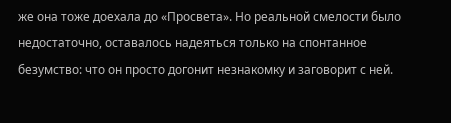же она тоже доехала до «Просвета». Но реальной смелости было недостаточно, оставалось надеяться только на спонтанное безумство: что он просто догонит незнакомку и заговорит с ней.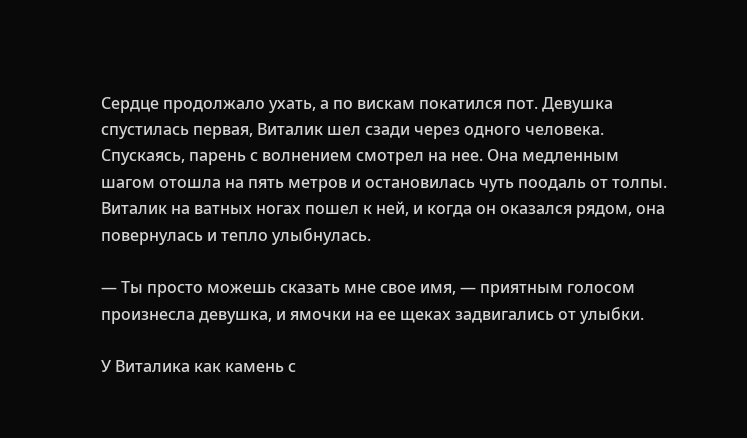Сердце продолжало ухать, а по вискам покатился пот. Девушка спустилась первая, Виталик шел сзади через одного человека. Спускаясь, парень с волнением смотрел на нее. Она медленным шагом отошла на пять метров и остановилась чуть поодаль от толпы. Виталик на ватных ногах пошел к ней, и когда он оказался рядом, она повернулась и тепло улыбнулась.

— Ты просто можешь сказать мне свое имя, — приятным голосом произнесла девушка, и ямочки на ее щеках задвигались от улыбки.

У Виталика как камень с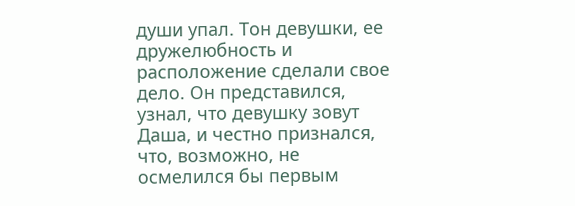души упал. Тон девушки, ее дружелюбность и расположение сделали свое дело. Он представился, узнал, что девушку зовут Даша, и честно признался, что, возможно, не осмелился бы первым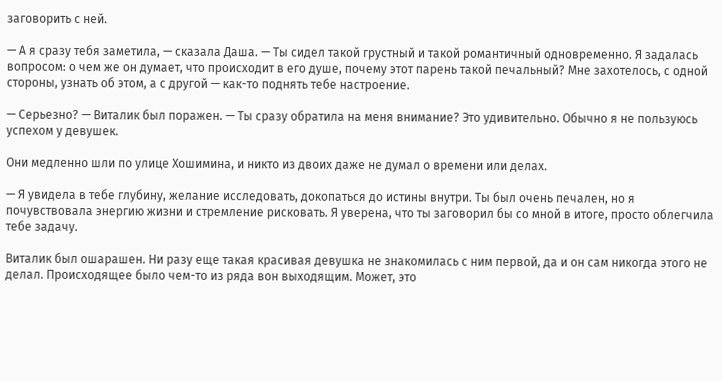заговорить с ней.

— А я сразу тебя заметила, — сказала Даша. — Ты сидел такой грустный и такой романтичный одновременно. Я задалась вопросом: о чем же он думает, что происходит в его душе, почему этот парень такой печальный? Мне захотелось, с одной стороны, узнать об этом, а с другой — как-то поднять тебе настроение.

— Серьезно? — Виталик был поражен. — Ты сразу обратила на меня внимание? Это удивительно. Обычно я не пользуюсь успехом у девушек.

Они медленно шли по улице Хошимина, и никто из двоих даже не думал о времени или делах.

— Я увидела в тебе глубину, желание исследовать, докопаться до истины внутри. Ты был очень печален, но я почувствовала энергию жизни и стремление рисковать. Я уверена, что ты заговорил бы со мной в итоге, просто облегчила тебе задачу.

Виталик был ошарашен. Ни разу еще такая красивая девушка не знакомилась с ним первой, да и он сам никогда этого не делал. Происходящее было чем-то из ряда вон выходящим. Может, это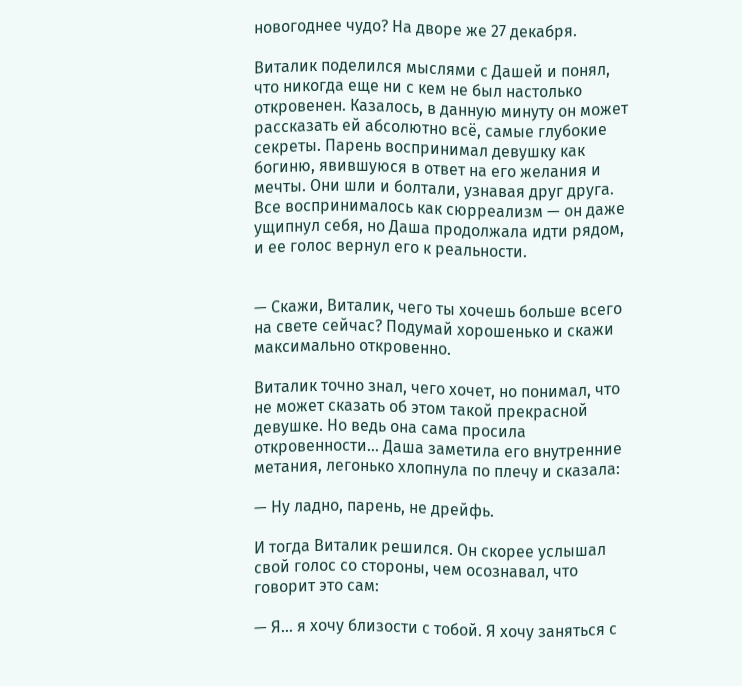новогоднее чудо? На дворе же 27 декабря.

Виталик поделился мыслями с Дашей и понял, что никогда еще ни с кем не был настолько откровенен. Казалось, в данную минуту он может рассказать ей абсолютно всё, самые глубокие секреты. Парень воспринимал девушку как богиню, явившуюся в ответ на его желания и мечты. Они шли и болтали, узнавая друг друга. Все воспринималось как сюрреализм — он даже ущипнул себя, но Даша продолжала идти рядом, и ее голос вернул его к реальности.


— Скажи, Виталик, чего ты хочешь больше всего на свете сейчас? Подумай хорошенько и скажи максимально откровенно.

Виталик точно знал, чего хочет, но понимал, что не может сказать об этом такой прекрасной девушке. Но ведь она сама просила откровенности... Даша заметила его внутренние метания, легонько хлопнула по плечу и сказала:

— Ну ладно, парень, не дрейфь.

И тогда Виталик решился. Он скорее услышал свой голос со стороны, чем осознавал, что говорит это сам:

— Я... я хочу близости с тобой. Я хочу заняться с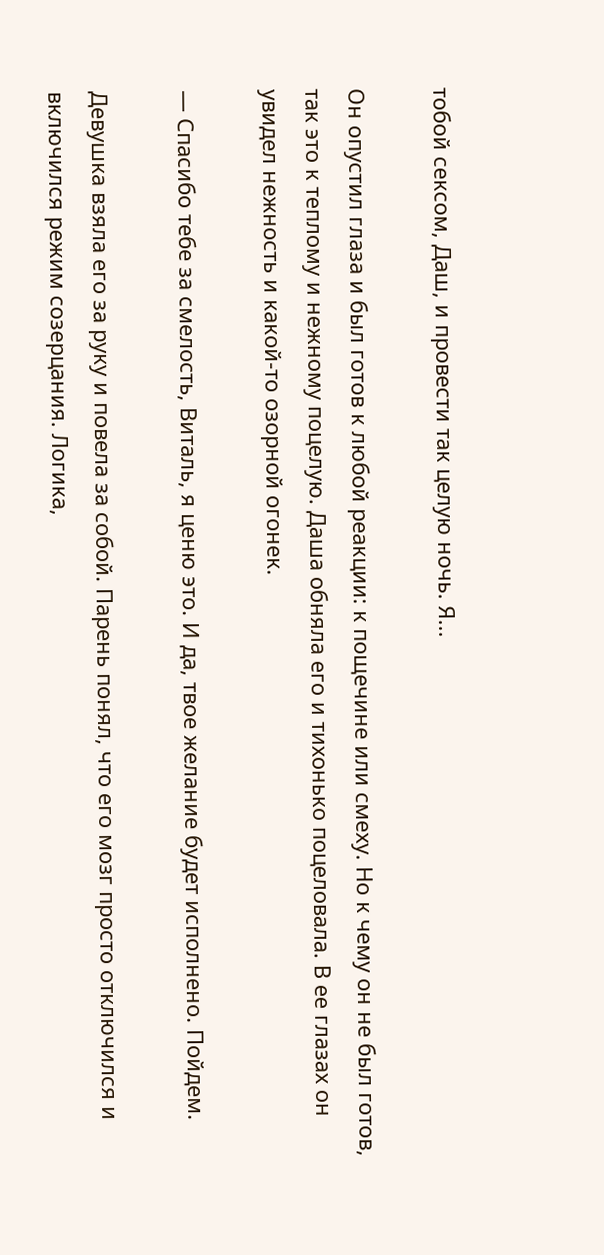тобой сексом, Даш, и провести так целую ночь. Я...

Он опустил глаза и был готов к любой реакции: к пощечине или смеху. Но к чему он не был готов, так это к теплому и нежному поцелую. Даша обняла его и тихонько поцеловала. В ее глазах он увидел нежность и какой-то озорной огонек.

— Спасибо тебе за смелость, Виталь, я ценю это. И да, твое желание будет исполнено. Пойдем.

Девушка взяла его за руку и повела за собой. Парень понял, что его мозг просто отключился и включился режим созерцания. Логика,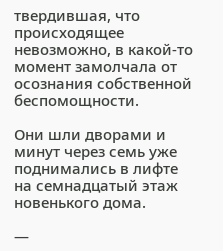твердившая, что происходящее невозможно, в какой-то момент замолчала от осознания собственной беспомощности.

Они шли дворами и минут через семь уже поднимались в лифте на семнадцатый этаж новенького дома.

—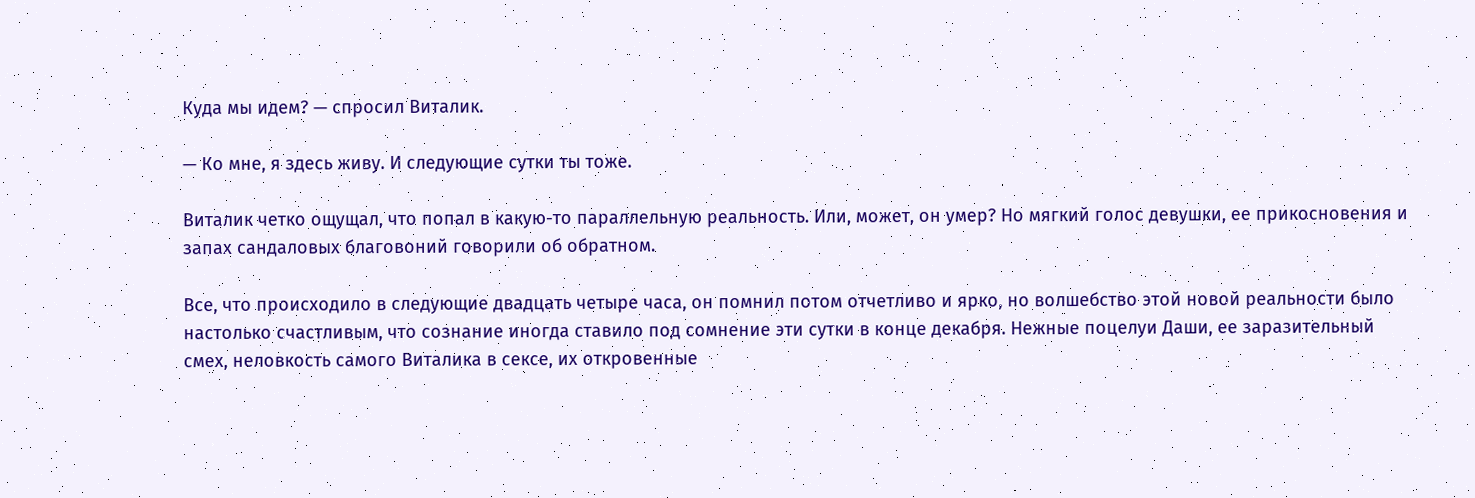Куда мы идем? — спросил Виталик.

— Ко мне, я здесь живу. И следующие сутки ты тоже.

Виталик четко ощущал, что попал в какую-то параллельную реальность. Или, может, он умер? Но мягкий голос девушки, ее прикосновения и запах сандаловых благовоний говорили об обратном.

Все, что происходило в следующие двадцать четыре часа, он помнил потом отчетливо и ярко, но волшебство этой новой реальности было настолько счастливым, что сознание иногда ставило под сомнение эти сутки в конце декабря. Нежные поцелуи Даши, ее заразительный смех, неловкость самого Виталика в сексе, их откровенные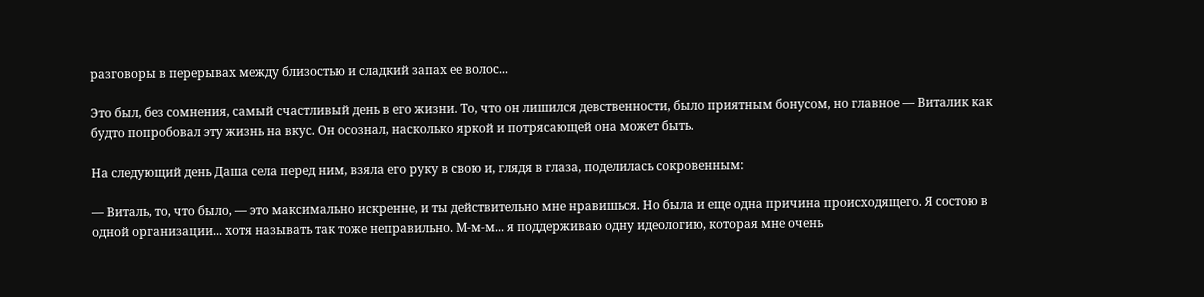разговоры в перерывах между близостью и сладкий запах ее волос...

Это был, без сомнения, самый счастливый день в его жизни. То, что он лишился девственности, было приятным бонусом, но главное — Виталик как будто попробовал эту жизнь на вкус. Он осознал, насколько яркой и потрясающей она может быть.

На следующий день Даша села перед ним, взяла его руку в свою и, глядя в глаза, поделилась сокровенным:

— Виталь, то, что было, — это максимально искренне, и ты действительно мне нравишься. Но была и еще одна причина происходящего. Я состою в одной организации... хотя называть так тоже неправильно. М-м-м... я поддерживаю одну идеологию, которая мне очень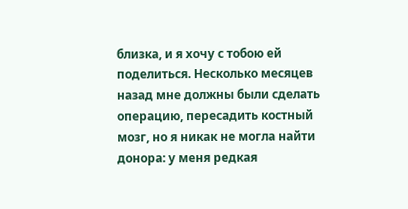близка, и я хочу с тобою ей поделиться. Несколько месяцев назад мне должны были сделать операцию, пересадить костный мозг, но я никак не могла найти донора: у меня редкая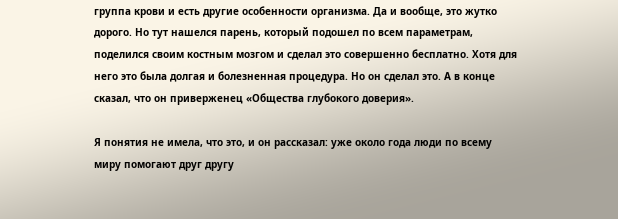группа крови и есть другие особенности организма. Да и вообще, это жутко дорого. Но тут нашелся парень, который подошел по всем параметрам, поделился своим костным мозгом и сделал это совершенно бесплатно. Хотя для него это была долгая и болезненная процедура. Но он сделал это. А в конце сказал, что он приверженец «Общества глубокого доверия».

Я понятия не имела, что это, и он рассказал: уже около года люди по всему миру помогают друг другу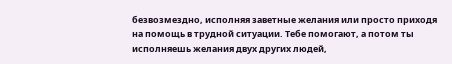безвозмездно, исполняя заветные желания или просто приходя на помощь в трудной ситуации. Тебе помогают, а потом ты исполняешь желания двух других людей,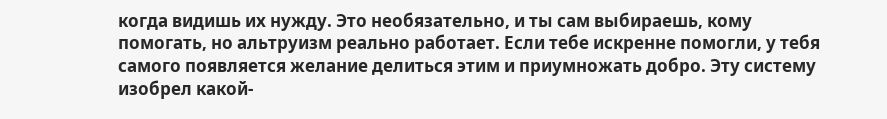когда видишь их нужду. Это необязательно, и ты сам выбираешь, кому помогать, но альтруизм реально работает. Если тебе искренне помогли, у тебя самого появляется желание делиться этим и приумножать добро. Эту систему изобрел какой-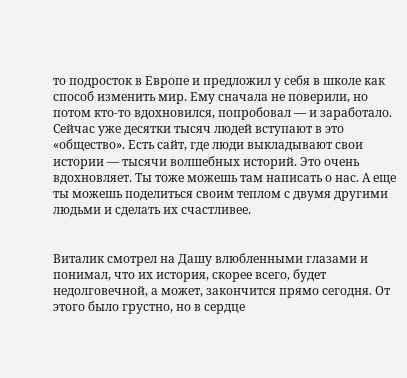то подросток в Европе и предложил у себя в школе как способ изменить мир. Ему сначала не поверили, но потом кто-то вдохновился, попробовал — и заработало. Сейчас уже десятки тысяч людей вступают в это «общество». Есть сайт, где люди выкладывают свои истории — тысячи волшебных историй. Это очень вдохновляет. Ты тоже можешь там написать о нас. А еще ты можешь поделиться своим теплом с двумя другими людьми и сделать их счастливее.


Виталик смотрел на Дашу влюбленными глазами и понимал, что их история, скорее всего, будет недолговечной, а может, закончится прямо сегодня. От этого было грустно, но в сердце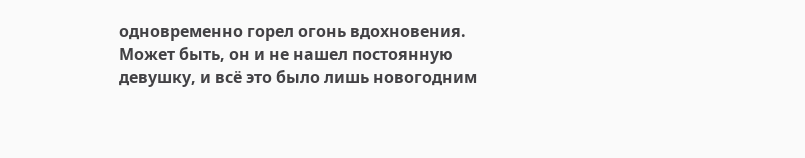одновременно горел огонь вдохновения. Может быть, он и не нашел постоянную девушку, и всё это было лишь новогодним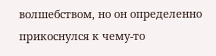волшебством, но он определенно прикоснулся к чему-то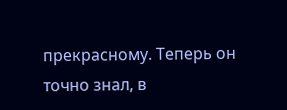прекрасному. Теперь он точно знал, в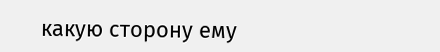какую сторону ему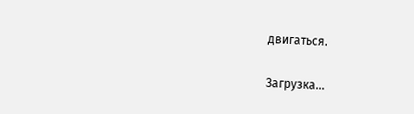двигаться.

Загрузка...